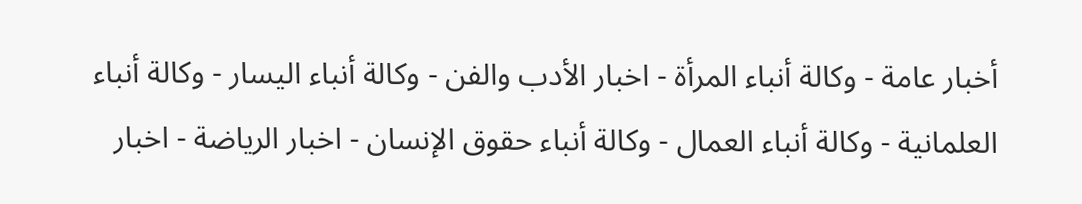أخبار عامة - وكالة أنباء المرأة - اخبار الأدب والفن - وكالة أنباء اليسار - وكالة أنباء العلمانية - وكالة أنباء العمال - وكالة أنباء حقوق الإنسان - اخبار الرياضة - اخبار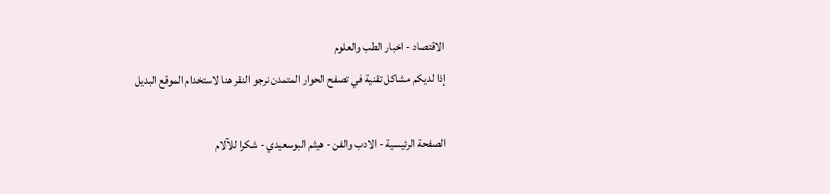الاقتصاد - اخبار الطب والعلوم
إذا لديكم مشاكل تقنية في تصفح الحوار المتمدن نرجو النقر هنا لاستخدام الموقع البديل

الصفحة الرئيسية - الادب والفن - هيثم البوسعيدي - شكرا للآلام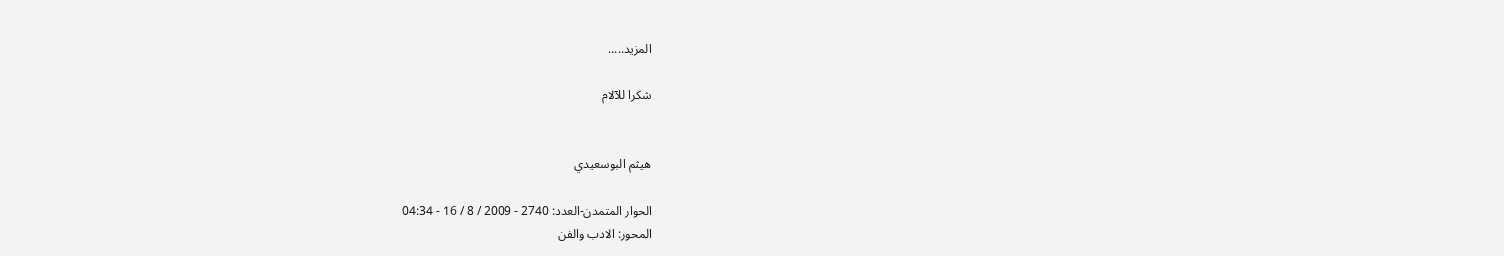المزيد.....

شكرا للآلام


هيثم البوسعيدي

الحوار المتمدن-العدد: 2740 - 2009 / 8 / 16 - 04:34
المحور: الادب والفن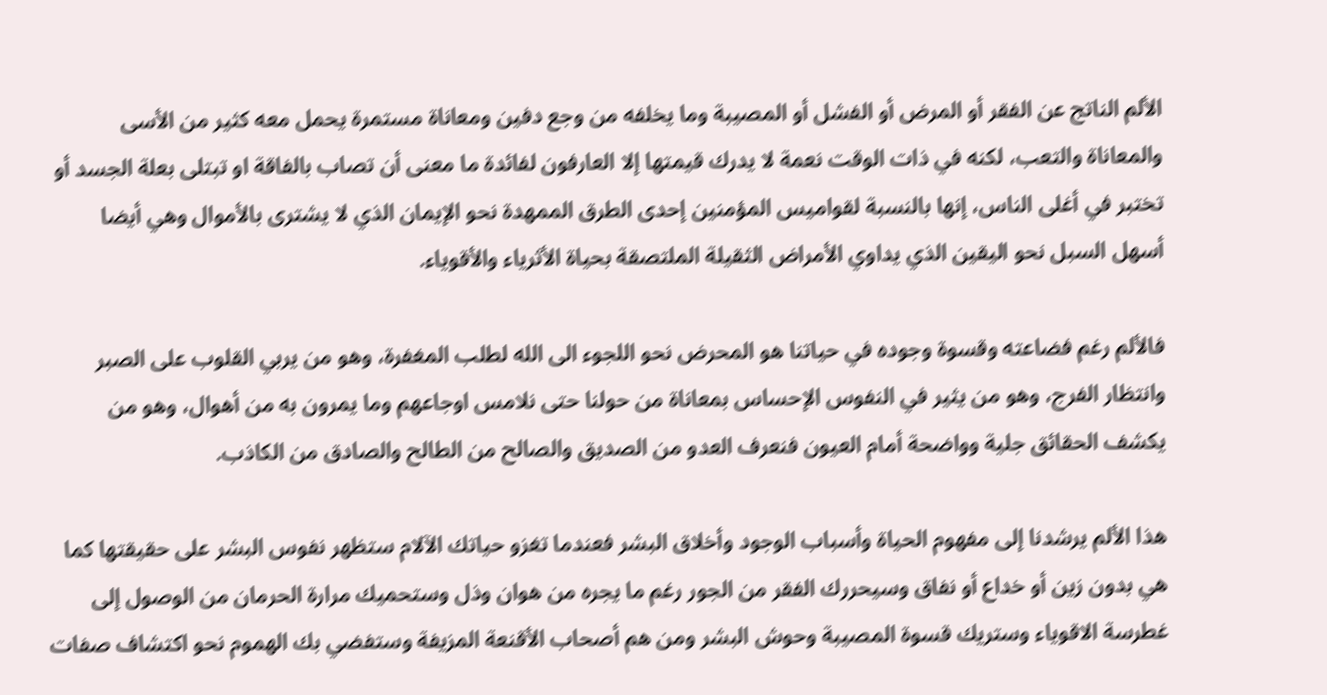الألم الناتج عن الفقر أو المرض أو الفشل أو المصيبة وما يخلفه من وجع دفين ومعاناة مستمرة يحمل معه كثير من الأسى والمعاناة والتعب، لكنه في ذات الوقت نعمة لا يدرك قيمتها إلا العارفون لفائدة ما معنى أن تصاب بالفاقة او تبتلى بعلة الجسد أو تختبر في أغلى الناس، إنها بالنسبة لقواميس المؤمنين إحدى الطرق الممهدة نحو الإيمان الذي لا يشترى بالأموال وهي أيضا أسهل السبل نحو اليقين الذي يداوي الأمراض الثقيلة الملتصقة بحياة الأثرياء والأقوياء.

فالألم رغم فضاعته وقسوة وجوده في حياتنا هو المحرض نحو اللجوء الى الله لطلب المغفرة، وهو من يربي القلوب على الصبر وانتظار الفرج، وهو من يثير في النفوس الإحساس بمعاناة من حولنا حتى نلامس اوجاعهم وما يمرون به من أهوال، وهو من يكشف الحقائق جلية وواضحة أمام العيون فنعرف العدو من الصديق والصالح من الطالح والصادق من الكاذب.

هذا الألم يرشدنا إلى مفهوم الحياة وأسباب الوجود وأخلاق البشر فعندما تغزو حياتك الآلام ستظهر نفوس البشر على حقيقتها كما هي بدون زين أو خداع أو نفاق وسيحررك الفقر من الجور رغم ما يجره من هوان وذل وستحميك مرارة الحرمان من الوصول إلى غطرسة الاقوياء وستريك قسوة المصيبة وحوش البشر ومن هم أصحاب الأقنعة المزيفة وستفضي بك الهموم نحو اكتشاف صفات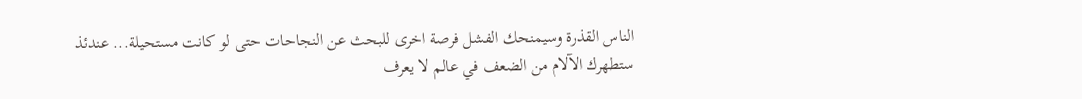الناس القذرة وسيمنحك الفشل فرصة اخرى للبحث عن النجاحات حتى لو كانت مستحيلة... عندئذ ستطهرك الآلام من الضعف في عالم لا يعرف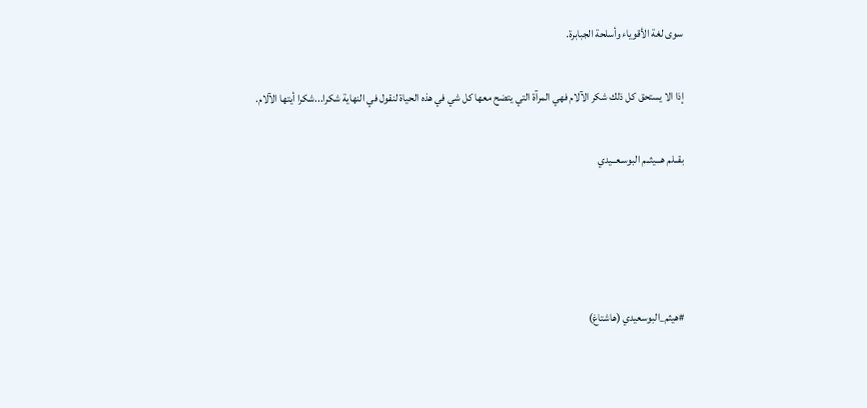سوى لغة الأقوياء وأسلحة الجبابرة.

إذا الا يستحق كل ذلك شكر الآلام فهي المرآة التي يتضح معها كل شي في هذه الحياة لنقول في النهاية شكرا...شكرا أيتها الآلام.

بقــلم هـــيثــم البوسـعــيدي




#هيثم_البوسعيدي (هاشتاغ)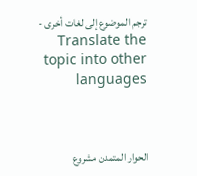ترجم الموضوع إلى لغات أخرى - Translate the topic into other languages



الحوار المتمدن مشروع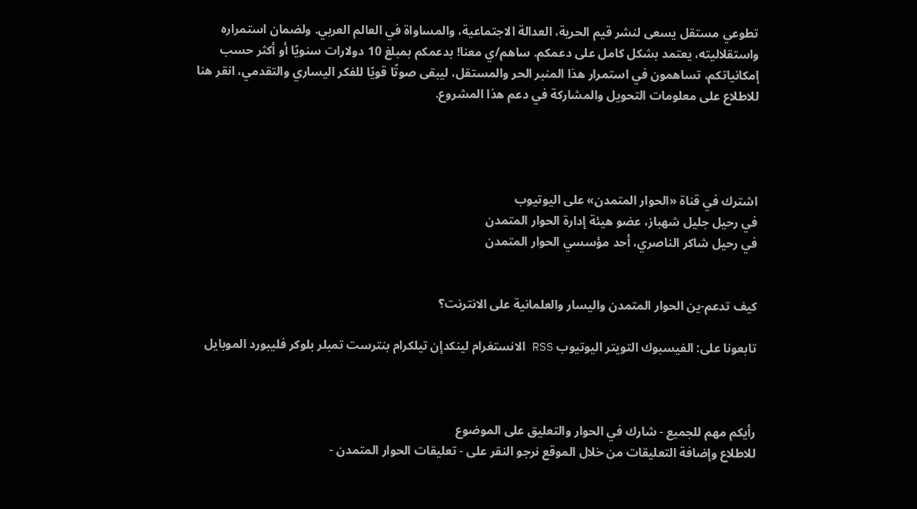تطوعي مستقل يسعى لنشر قيم الحرية، العدالة الاجتماعية، والمساواة في العالم العربي. ولضمان استمراره واستقلاليته، يعتمد بشكل كامل على دعمكم. ساهم/ي معنا! بدعمكم بمبلغ 10 دولارات سنويًا أو أكثر حسب إمكانياتكم، تساهمون في استمرار هذا المنبر الحر والمستقل، ليبقى صوتًا قويًا للفكر اليساري والتقدمي، انقر هنا للاطلاع على معلومات التحويل والمشاركة في دعم هذا المشروع.




اشترك في قناة «الحوار المتمدن» على اليوتيوب
في رحيل جليل شهباز، عضو هيئة إدارة الحوار المتمدن
في رحيل شاكر الناصري، أحد مؤسسي الحوار المتمدن


كيف تدعم-ين الحوار المتمدن واليسار والعلمانية على الانترنت؟

تابعونا على: الفيسبوك التويتر اليوتيوب RSS الانستغرام لينكدإن تيلكرام بنترست تمبلر بلوكر فليبورد الموبايل



رأيكم مهم للجميع - شارك في الحوار والتعليق على الموضوع
للاطلاع وإضافة التعليقات من خلال الموقع نرجو النقر على - تعليقات الحوار المتمدن -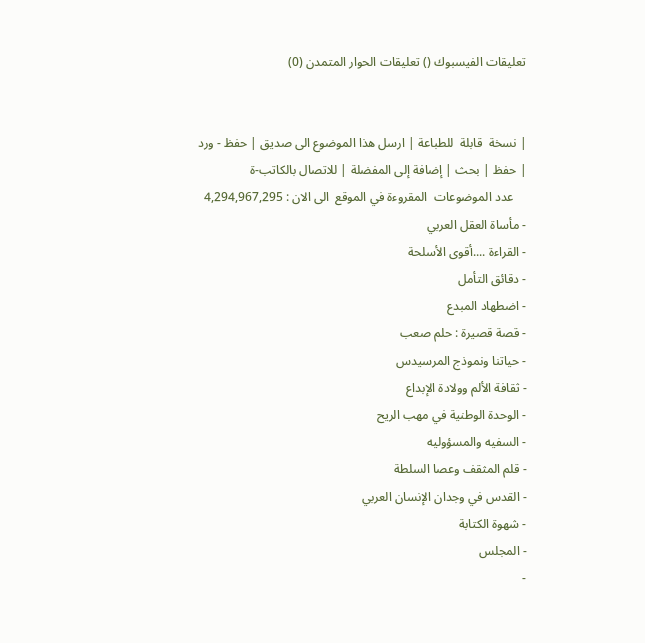تعليقات الفيسبوك () تعليقات الحوار المتمدن (0)


| نسخة  قابلة  للطباعة | ارسل هذا الموضوع الى صديق | حفظ - ورد
| حفظ | بحث | إضافة إلى المفضلة | للاتصال بالكاتب-ة
    عدد الموضوعات  المقروءة في الموقع  الى الان : 4,294,967,295
- مأساة العقل العربي
- القراءة ....أقوى الأسلحة
- دقائق التأمل
- اضطهاد المبدع
- قصة قصيرة : حلم صعب
- حياتنا ونموذج المرسيدس
- ثقافة الألم وولادة الإبداع
- الوحدة الوطنية في مهب الريح
- السفيه والمسؤوليه
- قلم المثقف وعصا السلطة
- القدس في وجدان الإنسان العربي
- شهوة الكتابة
- المجلس
-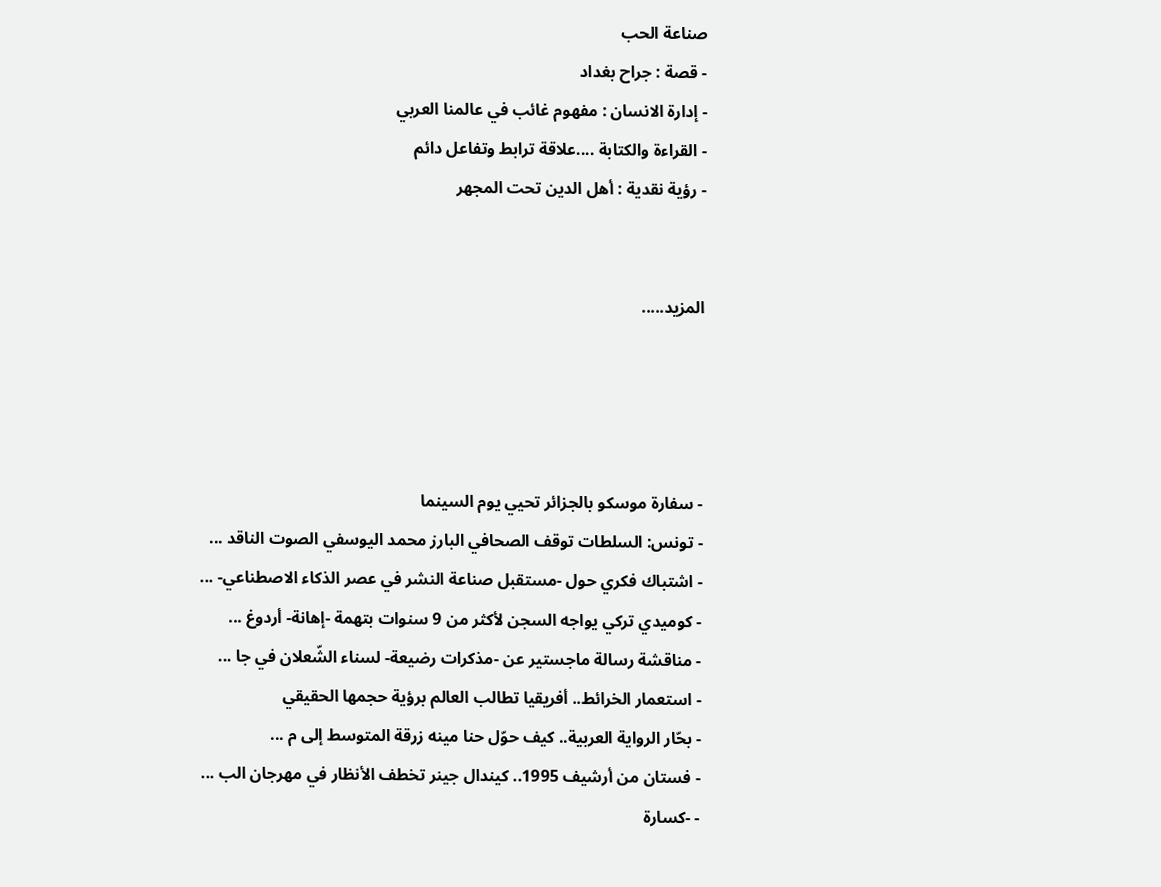صناعة الحب
- قصة : جراح بغداد
- إدارة الانسان : مفهوم غائب في عالمنا العربي
- القراءة والكتابة ....علاقة ترابط وتفاعل دائم
- رؤية نقدية : أهل الدين تحت المجهر


المزيد.....




- سفارة موسكو بالجزائر تحيي يوم السينما
- تونس: السلطات توقف الصحافي البارز محمد اليوسفي الصوت الناقد ...
- اشتباك فكري حول -مستقبل صناعة النشر في عصر الذكاء الاصطناعي- ...
- كوميدي تركي يواجه السجن لأكثر من 9 سنوات بتهمة -إهانة- أردوغ ...
- مناقشة رسالة ماجستير عن -مذكرات رضيعة- لسناء الشّعلان في جا ...
- استعمار الخرائط.. أفريقيا تطالب العالم برؤية حجمها الحقيقي
- بحّار الرواية العربية.. كيف حوّل حنا مينه زرقة المتوسط إلى م ...
- فستان من أرشيف 1995.. كيندال جينر تخطف الأنظار في مهرجان الب ...
- -كسارة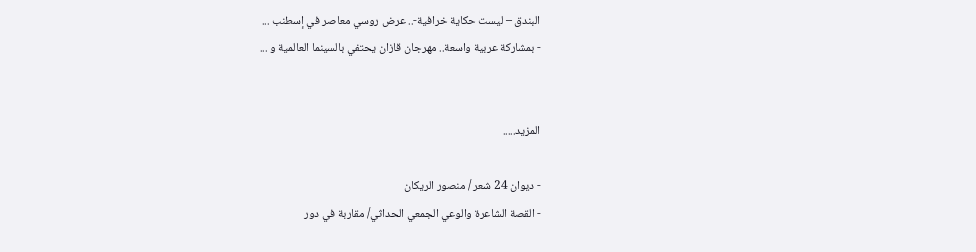البندق – ليست حكاية خرافية-.. عرض روسي معاصر في إسطنب ...
- بمشاركة عربية واسعة.. مهرجان قازان يحتفي بالسينما العالمية و ...


المزيد.....

- ديوان 24 شعر / منصور الريكان
- القصة الشاعرة والوعي الجمعي الحداثي/ مقاربة في دور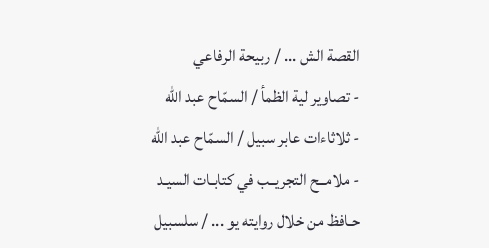القصة الش ... / ربيحة الرفاعي
- تصاوير لية الظمأ / السمّاح عبد الله
- ثلاثاءات عابر سبيل / السمّاح عبد الله
- ملامــح التجريــب في كتابـات السيـد حـافظ من خلال روايته يو ... / سلسبيل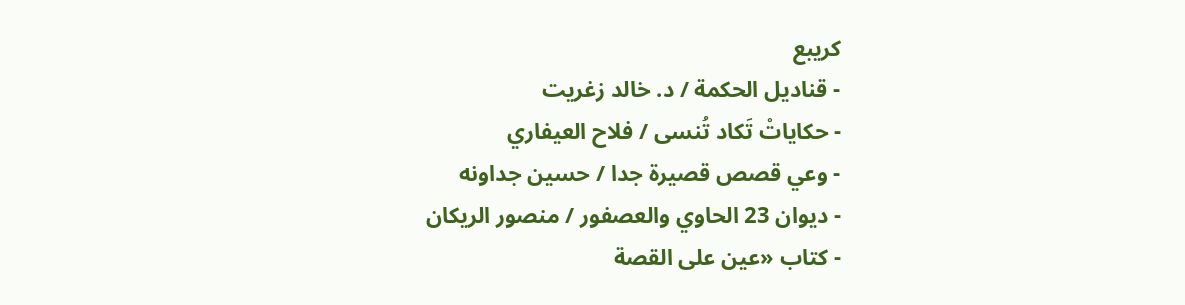كريبع
- قناديل الحكمة / د. خالد زغريت
- حكاياتْ تَكاد تُنسى / فلاح العيفاري
- وعي قصص قصيرة جدا / حسين جداونه
- ديوان 23 الحاوي والعصفور / منصور الريكان
- كتاب «عين على القصة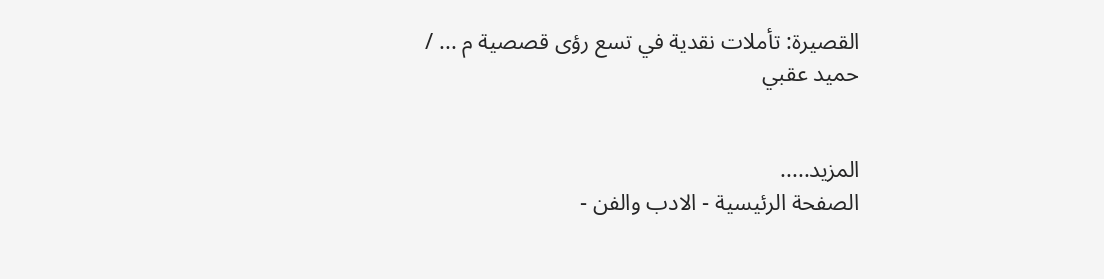القصيرة: تأملات نقدية في تسع رؤى قصصية م ... / حميد عقبي


المزيد.....
الصفحة الرئيسية - الادب والفن -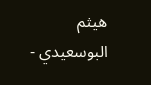هيثم البوسعيدي -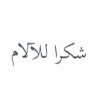شكرا للآلام